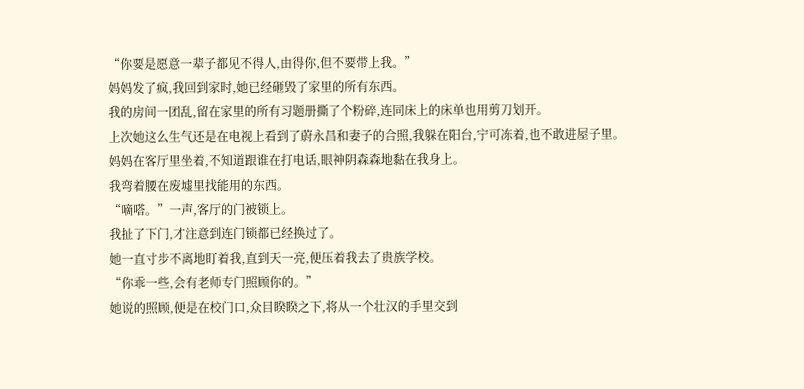“你要是愿意一辈子都见不得人,由得你,但不要带上我。”
妈妈发了疯,我回到家时,她已经砸毁了家里的所有东西。
我的房间一团乱,留在家里的所有习题册撕了个粉碎,连同床上的床单也用剪刀划开。
上次她这么生气还是在电视上看到了蔚永昌和妻子的合照,我躲在阳台,宁可冻着,也不敢进屋子里。
妈妈在客厅里坐着,不知道跟谁在打电话,眼神阴森森地黏在我身上。
我弯着腰在废墟里找能用的东西。
“嘀嗒。”一声,客厅的门被锁上。
我扯了下门,才注意到连门锁都已经换过了。
她一直寸步不离地盯着我,直到天一亮,便压着我去了贵族学校。
“你乖一些,会有老师专门照顾你的。”
她说的照顾,便是在校门口,众目睽睽之下,将从一个壮汉的手里交到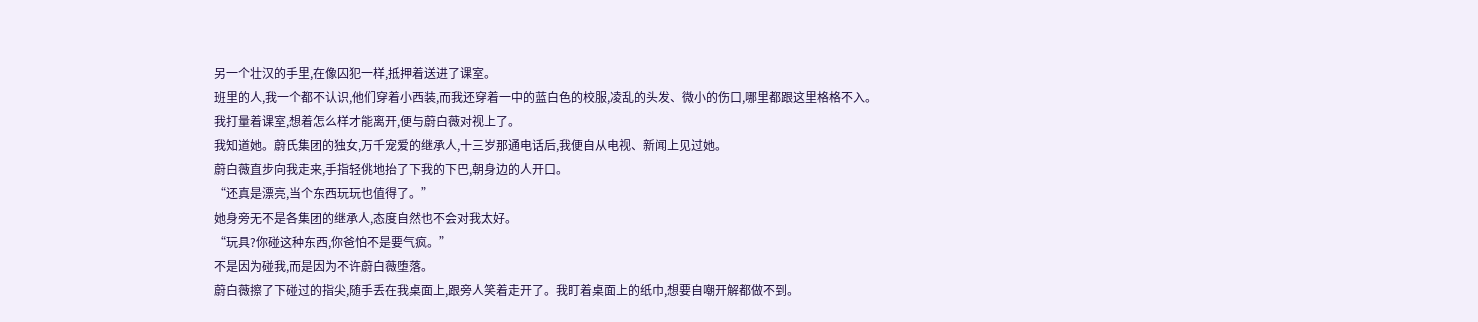另一个壮汉的手里,在像囚犯一样,抵押着送进了课室。
班里的人,我一个都不认识,他们穿着小西装,而我还穿着一中的蓝白色的校服,凌乱的头发、微小的伤口,哪里都跟这里格格不入。
我打量着课室,想着怎么样才能离开,便与蔚白薇对视上了。
我知道她。蔚氏集团的独女,万千宠爱的继承人,十三岁那通电话后,我便自从电视、新闻上见过她。
蔚白薇直步向我走来,手指轻佻地抬了下我的下巴,朝身边的人开口。
“还真是漂亮,当个东西玩玩也值得了。”
她身旁无不是各集团的继承人,态度自然也不会对我太好。
“玩具?你碰这种东西,你爸怕不是要气疯。”
不是因为碰我,而是因为不许蔚白薇堕落。
蔚白薇擦了下碰过的指尖,随手丢在我桌面上,跟旁人笑着走开了。我盯着桌面上的纸巾,想要自嘲开解都做不到。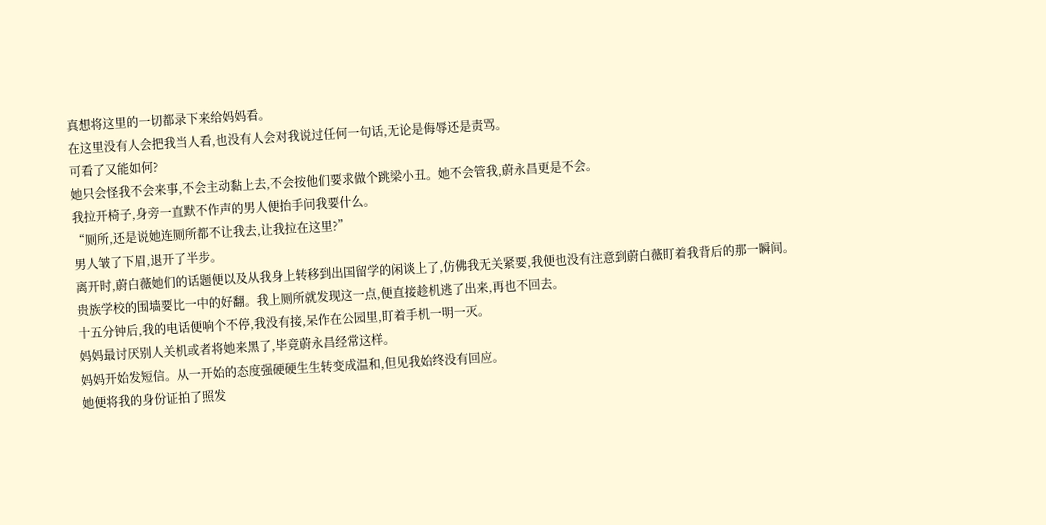真想将这里的一切都录下来给妈妈看。
在这里没有人会把我当人看,也没有人会对我说过任何一句话,无论是侮辱还是责骂。
可看了又能如何?
她只会怪我不会来事,不会主动黏上去,不会按他们要求做个跳梁小丑。她不会管我,蔚永昌更是不会。
我拉开椅子,身旁一直默不作声的男人便抬手问我要什么。
“厕所,还是说她连厕所都不让我去,让我拉在这里?”
男人皱了下眉,退开了半步。
离开时,蔚白薇她们的话题便以及从我身上转移到出国留学的闲谈上了,仿佛我无关紧要,我便也没有注意到蔚白薇盯着我背后的那一瞬间。
贵族学校的围墙要比一中的好翻。我上厕所就发现这一点,便直接趁机逃了出来,再也不回去。
十五分钟后,我的电话便响个不停,我没有接,呆作在公园里,盯着手机一明一灭。
妈妈最讨厌别人关机或者将她来黑了,毕竟蔚永昌经常这样。
妈妈开始发短信。从一开始的态度强硬硬生生转变成温和,但见我始终没有回应。
她便将我的身份证拍了照发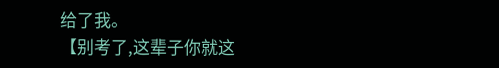给了我。
【别考了,这辈子你就这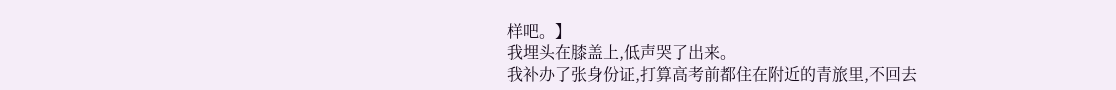样吧。】
我埋头在膝盖上,低声哭了出来。
我补办了张身份证,打算高考前都住在附近的青旅里,不回去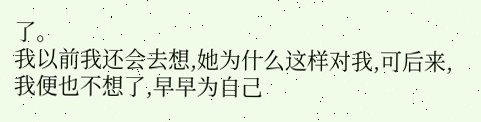了。
我以前我还会去想,她为什么这样对我,可后来,我便也不想了,早早为自己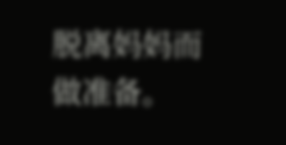脱离妈妈而做准备。